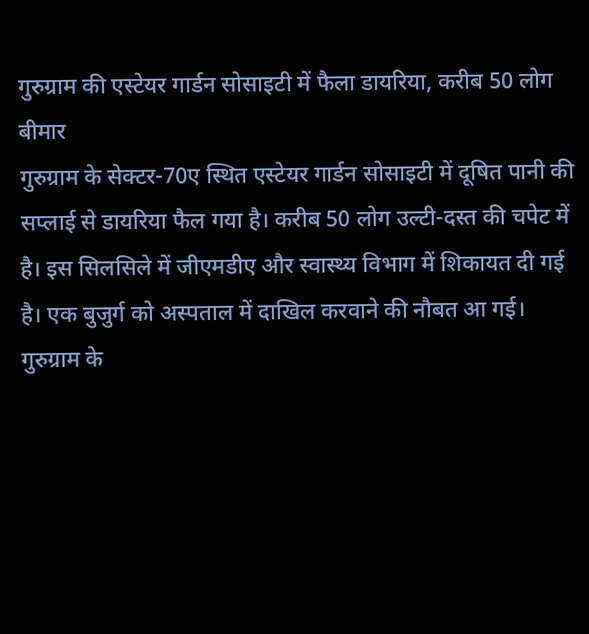गुरुग्राम की एस्टेयर गार्डन सोसाइटी में फैला डायरिया, करीब 50 लोग बीमार
गुरुग्राम के सेक्टर-70ए स्थित एस्टेयर गार्डन सोसाइटी में दूषित पानी की सप्लाई से डायरिया फैल गया है। करीब 50 लोग उल्टी-दस्त की चपेट में है। इस सिलसिले में जीएमडीए और स्वास्थ्य विभाग में शिकायत दी गई है। एक बुजुर्ग को अस्पताल में दाखिल करवाने की नौबत आ गई।
गुरुग्राम के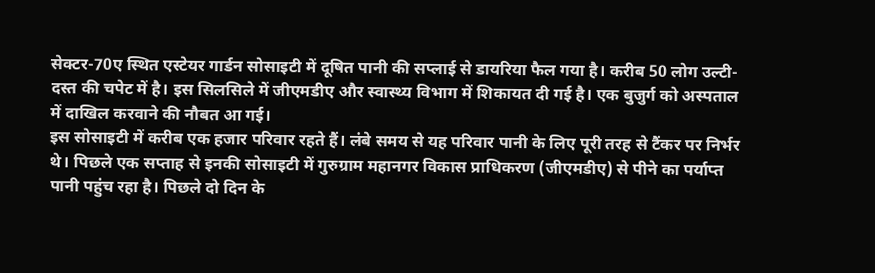सेक्टर-70ए स्थित एस्टेयर गार्डन सोसाइटी में दूषित पानी की सप्लाई से डायरिया फैल गया है। करीब 50 लोग उल्टी-दस्त की चपेट में है। इस सिलसिले में जीएमडीए और स्वास्थ्य विभाग में शिकायत दी गई है। एक बुजुर्ग को अस्पताल में दाखिल करवाने की नौबत आ गई।
इस सोसाइटी में करीब एक हजार परिवार रहते हैं। लंबे समय से यह परिवार पानी के लिए पूरी तरह से टैंकर पर निर्भर थे। पिछले एक सप्ताह से इनकी सोसाइटी में गुरुग्राम महानगर विकास प्राधिकरण (जीएमडीए) से पीने का पर्याप्त पानी पहुंच रहा है। पिछले दो दिन के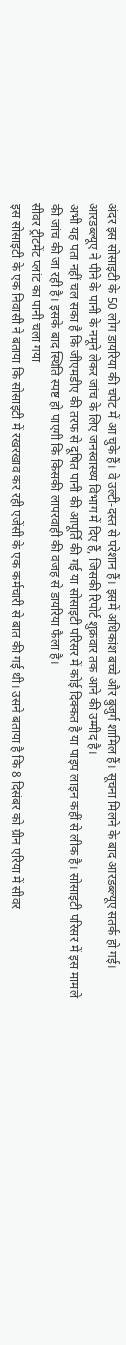अंदर इस सोसाइटी के 50 लोग डायरिया की चपेट में आ चुके हैं। वे उल्टी-दस्त से परेशान हैं। इसमें अधिकांश बच्चे और बुजुर्ग शामिल हैं। सूचना मिलने के बाद आरडब्ल्यूए सतर्क हो गई। आरडब्ल्यूए ने पीने के पानी के नमूने लेकर जांच के लिए जनस्वास्थ्य विभाग में दिए हैं, जिसकी रिपोर्ट शुक्रवार तक आने की उम्मीद है।
अभी यह पता नहीं चल सका है कि जीएमडीए की तरफ से दूषित पानी की आपूर्ति की गई या सोसाइटी परिसर में कोई दिक्कत है या पाइप लाइन कहीं से लीक है। सोसाइटी परिसर में इस मामले की जांच की जा रही है। इसके बाद स्थिति स्पष्ट हो पाएगी कि किसकी लापरवाही की वजह से डायरिया फैला है।
सीवर ट्रीटमेंट प्लांट का पानी चला गया
इस सोसाइटी के एक निवासी ने बताया कि सोसाइटी में रखरखाव कर रही एजेंसी के एक कर्मचारी से बात की गई थी। उसने बताया है कि 8 दिसंबर को ग्रीन एरिया में सीवर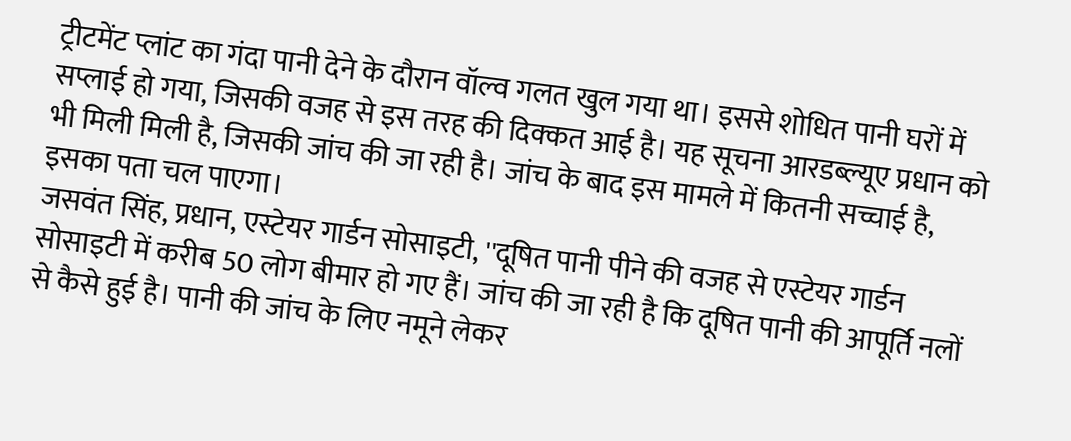ट्रीटमेंट प्लांट का गंदा पानी देने के दौरान वॉल्व गलत खुल गया था। इससे शोधित पानी घरों में सप्लाई हो गया, जिसकी वजह से इस तरह की दिक्कत आई है। यह सूचना आरडब्ल्यूए प्रधान को भी मिली मिली है, जिसकी जांच की जा रही है। जांच के बाद इस मामले में कितनी सच्चाई है, इसका पता चल पाएगा।
जसवंत सिंह, प्रधान, एस्टेयर गार्डन सोसाइटी, ''दूषित पानी पीने की वजह से एस्टेयर गार्डन सोसाइटी में करीब 50 लोग बीमार हो गए हैं। जांच की जा रही है कि दूषित पानी की आपूर्ति नलों से कैसे हुई है। पानी की जांच के लिए नमूने लेकर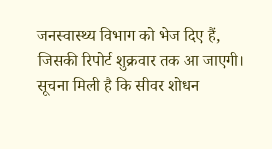जनस्वास्थ्य विभाग को भेज दिए हैं, जिसकी रिपोर्ट शुक्रवार तक आ जाएगी। सूचना मिली है कि सीवर शोधन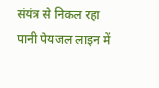संयंत्र से निकल रहा पानी पेयजल लाइन में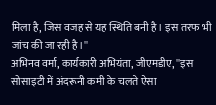मिला है, जिस वजह से यह स्थिति बनी है। इस तरफ भी जांच की जा रही है।''
अभिनव वर्मा, कार्यकारी अभियंता, जीएमडीए, ''इस सोसाइटी में अंदरूनी कमी के चलते ऐसा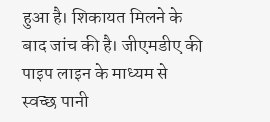हुआ है। शिकायत मिलने के बाद जांच की है। जीएमडीए की पाइप लाइन के माध्यम से स्वच्छ पानी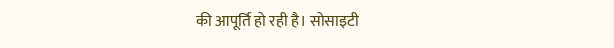की आपूर्ति हो रही है। सोसाइटी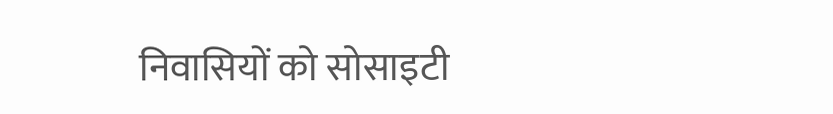निवासियों को सोसाइटी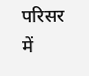परिसर में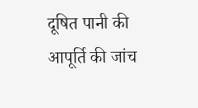दूषित पानी की आपूर्ति की जांच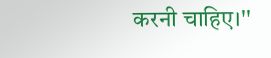करनी चाहिए।''